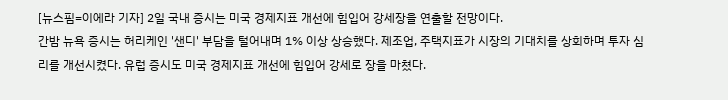[뉴스핌=이에라 기자] 2일 국내 증시는 미국 경제지표 개선에 힘입어 강세장을 연출할 전망이다.
간밤 뉴욕 증시는 허리케인 '샌디' 부담을 털어내며 1% 이상 상승했다. 제조업, 주택지표가 시장의 기대치를 상회하며 투자 심리를 개선시켰다. 유럽 증시도 미국 경제지표 개선에 힘입어 강세로 장을 마쳤다.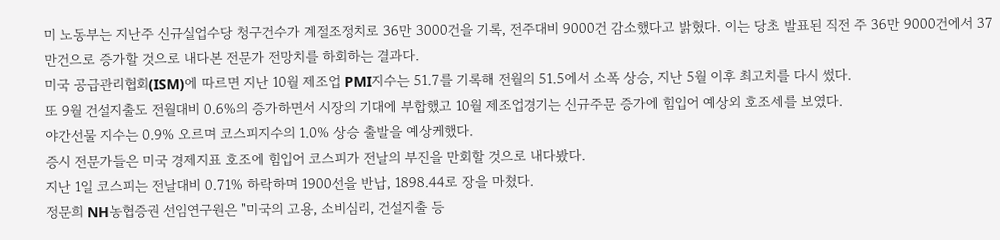미 노동부는 지난주 신규실업수당 청구건수가 계절조정치로 36만 3000건을 기록, 전주대비 9000건 감소했다고 밝혔다. 이는 당초 발표된 직전 주 36만 9000건에서 37만건으로 증가할 것으로 내다본 전문가 전망치를 하회하는 결과다.
미국 공급관리협회(ISM)에 따르면 지난 10월 제조업 PMI지수는 51.7를 기록해 전월의 51.5에서 소폭 상승, 지난 5월 이후 최고치를 다시 썼다.
또 9월 건설지출도 전월대비 0.6%의 증가하면서 시장의 기대에 부합했고 10월 제조업경기는 신규주문 증가에 힘입어 예상외 호조세를 보였다.
야간선물 지수는 0.9% 오르며 코스피지수의 1.0% 상승 출발을 예상케했다.
증시 전문가들은 미국 경제지표 호조에 힘입어 코스피가 전날의 부진을 만회할 것으로 내다봤다.
지난 1일 코스피는 전날대비 0.71% 하락하며 1900선을 반납, 1898.44로 장을 마쳤다.
정문희 NH농협증권 선임연구원은 "미국의 고용, 소비심리, 건설지출 등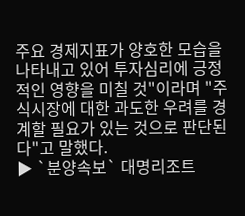주요 경제지표가 양호한 모습을 나타내고 있어 투자심리에 긍정적인 영향을 미칠 것"이라며 "주식시장에 대한 과도한 우려를 경계할 필요가 있는 것으로 판단된다"고 말했다.
▶ `분양속보` 대명리조트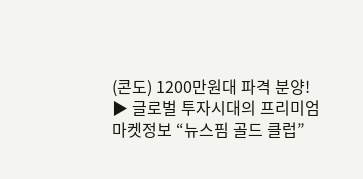(콘도) 1200만원대 파격 분양!
▶ 글로벌 투자시대의 프리미엄 마켓정보 “뉴스핌 골드 클럽”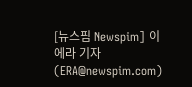[뉴스핌 Newspim] 이에라 기자 (ERA@newspim.com)